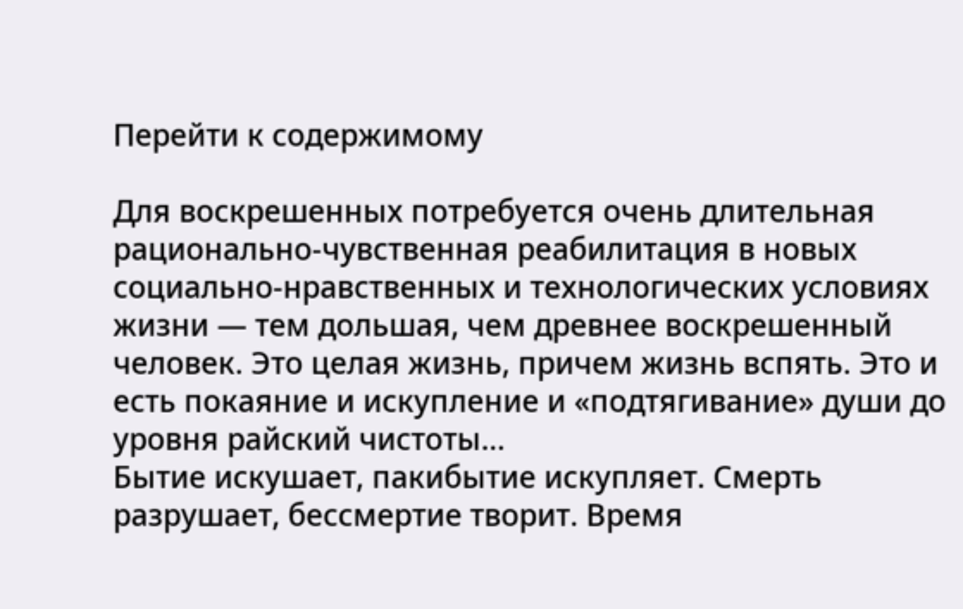Перейти к содержимому

Для воскрешенных потребуется очень длительная рационально-чувственная реабилитация в новых социально-нравственных и технологических условиях жизни — тем дольшая, чем древнее воскрешенный человек. Это целая жизнь, причем жизнь вспять. Это и есть покаяние и искупление и «подтягивание» души до уровня райский чистоты...
Бытие искушает, пакибытие искупляет. Смерть разрушает, бессмертие творит. Время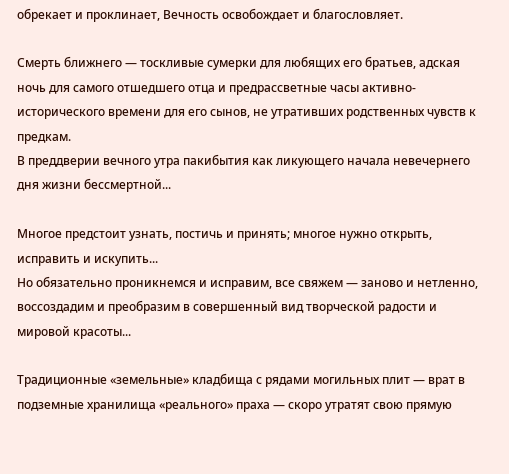обрекает и проклинает, Вечность освобождает и благословляет.

Смерть ближнего — тоскливые сумерки для любящих его братьев, адская ночь для самого отшедшего отца и предрассветные часы активно-исторического времени для его сынов, не утративших родственных чувств к предкам.
В преддверии вечного утра пакибытия как ликующего начала невечернего дня жизни бессмертной...

Многое предстоит узнать, постичь и принять; многое нужно открыть, исправить и искупить...
Но обязательно проникнемся и исправим, все свяжем — заново и нетленно, воссоздадим и преобразим в совершенный вид творческой радости и мировой красоты...

Традиционные «земельные» кладбища с рядами могильных плит — врат в подземные хранилища «реального» праха — скоро утратят свою прямую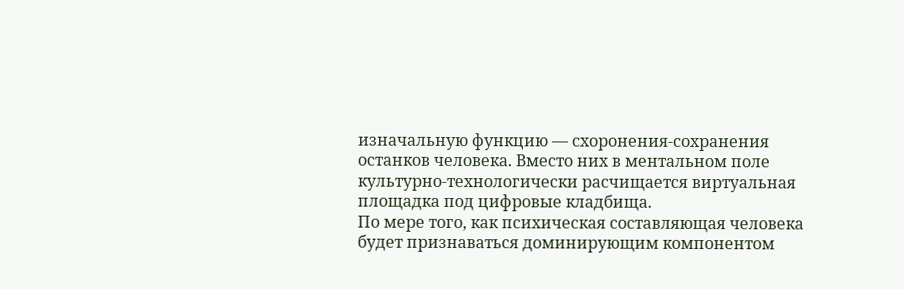изначальную функцию — схоронения-сохранения останков человека. Вместо них в ментальном поле культурно-технологически расчищается виртуальная площадка под цифровые кладбища.
По мере того, как психическая составляющая человека будет признаваться доминирующим компонентом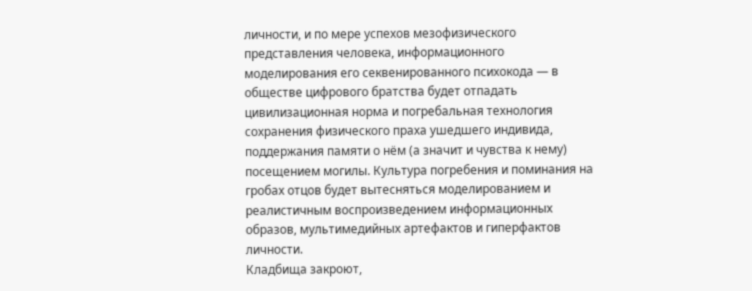личности, и по мере успехов мезофизического представления человека, информационного моделирования его секвенированного психокода — в обществе цифрового братства будет отпадать цивилизационная норма и погребальная технология сохранения физического праха ушедшего индивида, поддержания памяти о нём (а значит и чувства к нему) посещением могилы. Культура погребения и поминания на гробах отцов будет вытесняться моделированием и реалистичным воспроизведением информационных образов, мультимедийных артефактов и гиперфактов личности.
Кладбища закроют,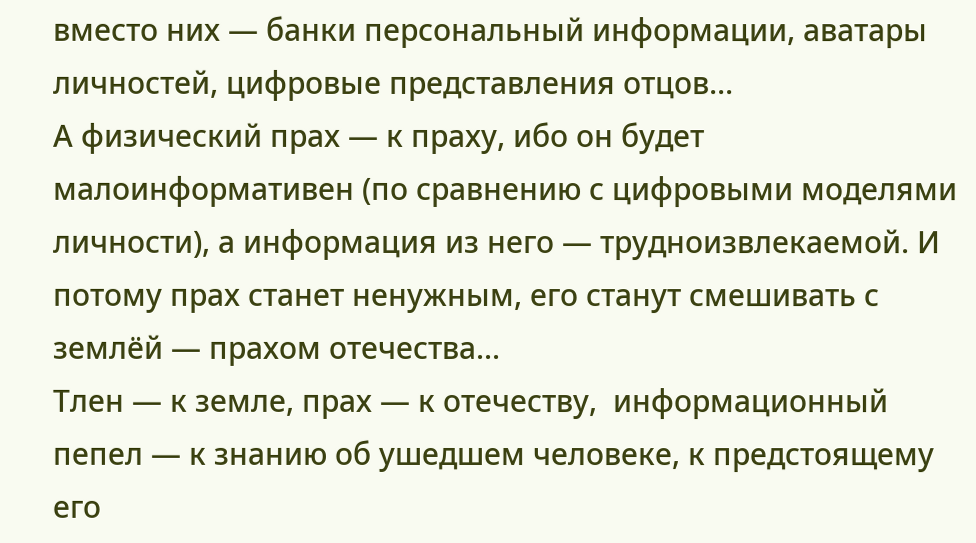вместо них — банки персональный информации, аватары личностей, цифровые представления отцов...
А физический прах — к праху, ибо он будет малоинформативен (по сравнению с цифровыми моделями личности), а информация из него — трудноизвлекаемой. И потому прах станет ненужным, его станут смешивать с землёй — прахом отечества...
Тлен — к земле, прах — к отечеству,  информационный пепел — к знанию об ушедшем человеке, к предстоящему его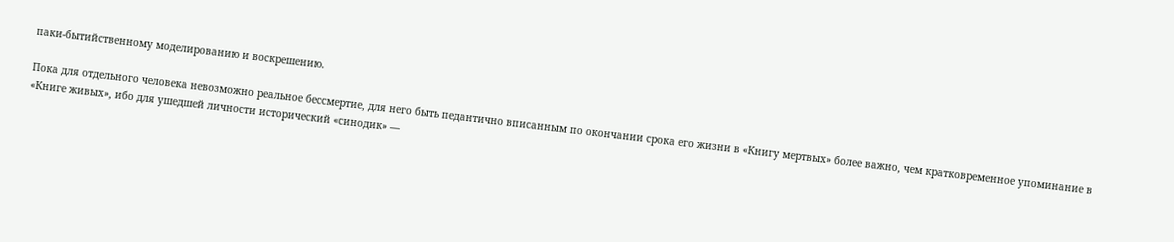паки-бытийственному моделированию и воскрешению.

Пока для отдельного человека невозможно реальное бессмертие, для него быть педантично вписанным по окончании срока его жизни в «Книгу мертвых» более важно, чем кратковременное упоминание в «Книге живых», ибо для ушедшей личности исторический «синодик» —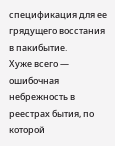спецификация для ее грядущего восстания в пакибытие.
Хуже всего — ошибочная небрежность в реестрах бытия, по которой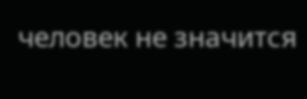человек не значится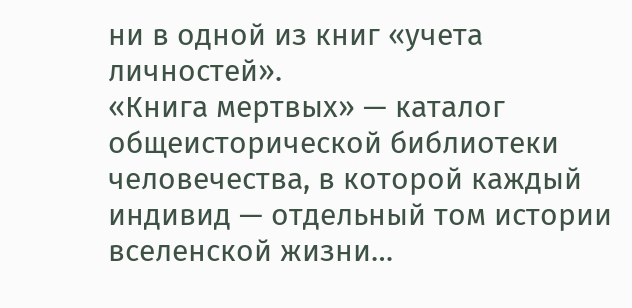ни в одной из книг «учета личностей».
«Книга мертвых» — каталог общеисторической библиотеки человечества, в которой каждый индивид — отдельный том истории вселенской жизни…